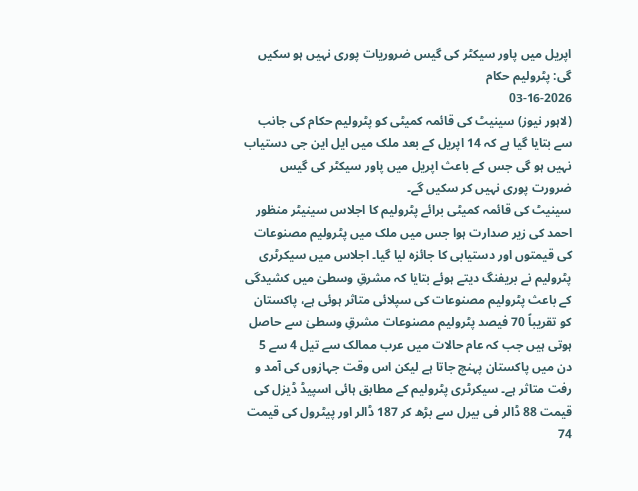اپریل میں پاور سیکٹر کی گیس ضروریات پوری نہیں ہو سکیں گی: پٹرولیم حکام
03-16-2026
(لاہور نیوز) سینیٹ کی قائمہ کمیٹی کو پٹرولیم حکام کی جانب سے بتایا گیا ہے کہ 14 اپریل کے بعد ملک میں ایل این جی دستیاب نہیں ہو گی جس کے باعث اپریل میں پاور سیکٹر کی گیس ضرورت پوری نہیں کر سکیں گے۔
سینیٹ کی قائمہ کمیٹی برائے پٹرولیم کا اجلاس سینیٹر منظور احمد کی زیر صدارت ہوا جس میں ملک میں پٹرولیم مصنوعات کی قیمتوں اور دستیابی کا جائزہ لیا گیا۔ اجلاس میں سیکرٹری پٹرولیم نے بریفنگ دیتے ہوئے بتایا کہ مشرقِ وسطیٰ میں کشیدگی کے باعث پٹرولیم مصنوعات کی سپلائی متاثر ہوئی ہے، پاکستان کو تقریباً 70 فیصد پٹرولیم مصنوعات مشرقِ وسطیٰ سے حاصل ہوتی ہیں جب کہ عام حالات میں عرب ممالک سے تیل 4 سے 5 دن میں پاکستان پہنچ جاتا ہے لیکن اس وقت جہازوں کی آمد و رفت متاثر ہے۔ سیکرٹری پٹرولیم کے مطابق ہائی اسپیڈ ڈیزل کی قیمت 88 ڈالر فی بیرل سے بڑھ کر 187 ڈالر اور پیٹرول کی قیمت 74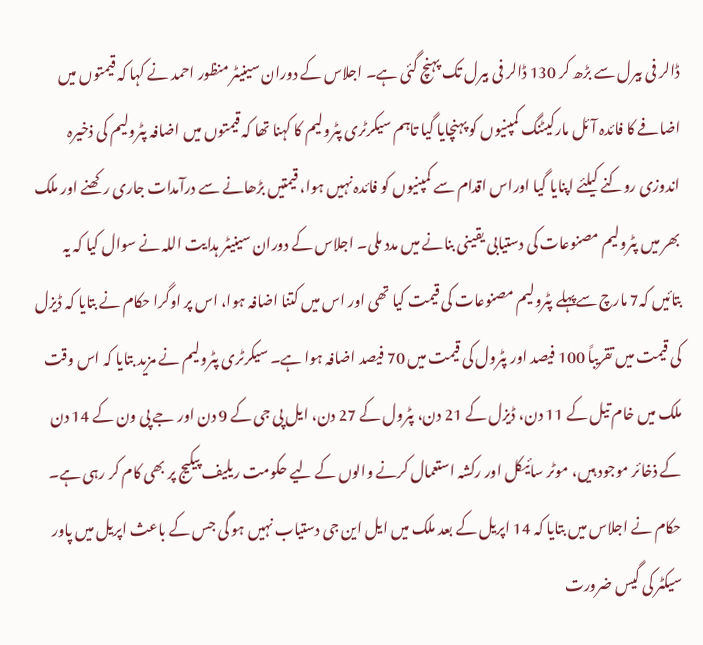ڈالر فی بیرل سے بڑھ کر 130 ڈالر فی بیرل تک پہنچ گئی ہے۔ اجلاس کے دوران سینیٹر منظور احمد نے کہا کہ قیمتوں میں اضافے کا فائدہ آئل مارکیٹنگ کمپنیوں کو پہنچایا گیا تاہم سیکرٹری پٹرولیم کا کہنا تھا کہ قیمتوں میں اضافہ پٹرولیم کی ذخیرہ اندوزی روکنے کیلئے اپنایا گیا اوراس اقدام سے کمپنیوں کو فائدہ نہیں ہوا، قیمتیں بڑھانے سے درآمدات جاری رکھنے اور ملک بھر میں پٹرولیم مصنوعات کی دستیابی یقینی بنانے میں مدد ملی۔ اجلاس کے دوران سینیٹر ہدایت اللہ نے سوال کیا کہ یہ بتائیں کہ7 مارچ سےپہلے پٹرولیم مصنوعات کی قیمت کیا تھی اور اس میں کتنا اضافہ ہوا، اس پر اوگرا حکام نے بتایا کہ ڈیزل کی قیمت میں تقریباً 100 فیصد اور پٹرول کی قیمت میں 70 فیصد اضافہ ہوا ہے۔ سیکرٹری پٹرولیم نے مزید بتایا کہ اس وقت ملک میں خام تیل کے 11 دن، ڈیزل کے 21 دن، پٹرول کے 27 دن، ایل پی جی کے 9 دن اور جے پی ون کے 14 دن کے ذخائر موجود ہیں، موٹر سائیکل اور رکشہ استعمال کرنے والوں کے لیے حکومت ریلیف پیکیج پر بھی کام کر رہی ہے۔ حکام نے اجلاس میں بتایا کہ 14 اپریل کے بعد ملک میں ایل این جی دستیاب نہیں ہو گی جس کے باعث اپریل میں پاور سیکٹر کی گیس ضرورت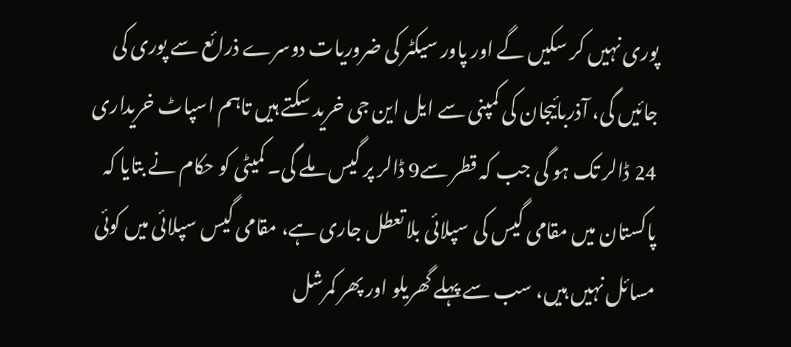پوری نہیں کر سکیں گے اور پاور سیکٹر کی ضروریات دوسرے ذرائع سے پوری کی جائیں گی، آذربائیجان کی کمپنی سے ایل این جی خرید سکتے ہیں تاہم اسپاٹ خریداری 24 ڈالر تک ہو گی جب کہ قطر سے9 ڈالر پر گیس ملے گی۔ کمیٹی کو حکام نے بتایا کہ پاکستان میں مقامی گیس کی سپلائی بلاتعطل جاری ہے، مقامی گیس سپلائی میں کوئی مسائل نہیں ہیں، سب سے پہلے گھریلو اور پھر کمرشل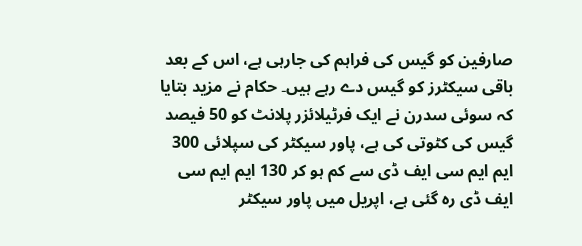صارفین کو گیس کی فراہم کی جارہی ہے، اس کے بعد باقی سیکٹرز کو گیس دے رہے ہیں۔ حکام نے مزید بتایا کہ سوئی سدرن نے ایک فرٹیلائزر پلانٹ کو 50 فیصد گیس کی کٹوتی کی ہے، پاور سیکٹر کی سپلائی 300 ایم ایم سی ایف ڈی سے کم ہو کر 130 ایم ایم سی ایف ڈی رہ گئی ہے، اپریل میں پاور سیکٹر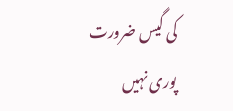کی گیس ضرورت پوری نہیں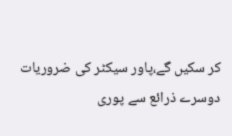کر سکیں گے،پاور سیکٹر کی ضروریات دوسرے ذرائع سے پوری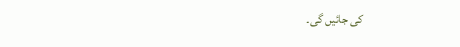کی جائیں گی۔